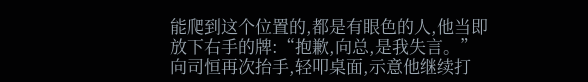能爬到这个位置的,都是有眼色的人,他当即放下右手的牌:“抱歉,向总,是我失言。”
向司恒再次抬手,轻叩桌面,示意他继续打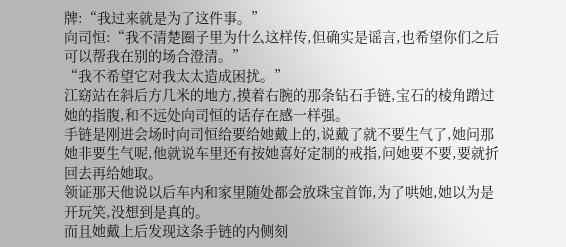牌:“我过来就是为了这件事。”
向司恒:“我不清楚圈子里为什么这样传,但确实是谣言,也希望你们之后可以帮我在别的场合澄清。”
“我不希望它对我太太造成困扰。”
江窈站在斜后方几米的地方,摸着右腕的那条钻石手链,宝石的棱角蹭过她的指腹,和不远处向司恒的话存在感一样强。
手链是刚进会场时向司恒给要给她戴上的,说戴了就不要生气了,她问那她非要生气呢,他就说车里还有按她喜好定制的戒指,问她要不要,要就折回去再给她取。
领证那天他说以后车内和家里随处都会放珠宝首饰,为了哄她,她以为是开玩笑,没想到是真的。
而且她戴上后发现这条手链的内侧刻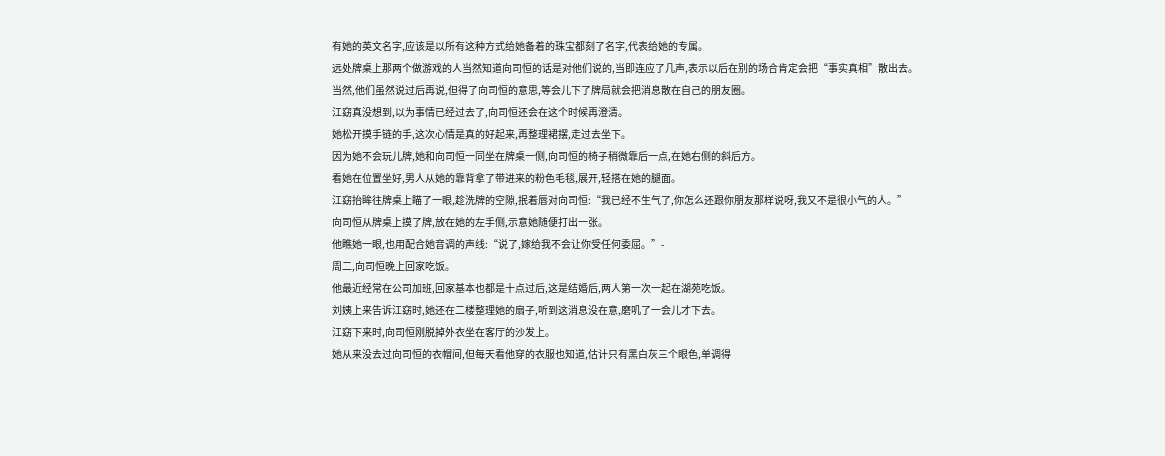有她的英文名字,应该是以所有这种方式给她备着的珠宝都刻了名字,代表给她的专属。
远处牌桌上那两个做游戏的人当然知道向司恒的话是对他们说的,当即连应了几声,表示以后在别的场合肯定会把“事实真相”散出去。
当然,他们虽然说过后再说,但得了向司恒的意思,等会儿下了牌局就会把消息散在自己的朋友圈。
江窈真没想到,以为事情已经过去了,向司恒还会在这个时候再澄清。
她松开摸手链的手,这次心情是真的好起来,再整理裙摆,走过去坐下。
因为她不会玩儿牌,她和向司恒一同坐在牌桌一侧,向司恒的椅子稍微靠后一点,在她右侧的斜后方。
看她在位置坐好,男人从她的靠背拿了带进来的粉色毛毯,展开,轻搭在她的腿面。
江窈抬眸往牌桌上瞄了一眼,趁洗牌的空隙,抿着唇对向司恒:“我已经不生气了,你怎么还跟你朋友那样说呀,我又不是很小气的人。”
向司恒从牌桌上摸了牌,放在她的左手侧,示意她随便打出一张。
他瞧她一眼,也用配合她音调的声线:“说了,嫁给我不会让你受任何委屈。”-
周二,向司恒晚上回家吃饭。
他最近经常在公司加班,回家基本也都是十点过后,这是结婚后,两人第一次一起在湖苑吃饭。
刘姨上来告诉江窈时,她还在二楼整理她的扇子,听到这消息没在意,磨叽了一会儿才下去。
江窈下来时,向司恒刚脱掉外衣坐在客厅的沙发上。
她从来没去过向司恒的衣帽间,但每天看他穿的衣服也知道,估计只有黑白灰三个眼色,单调得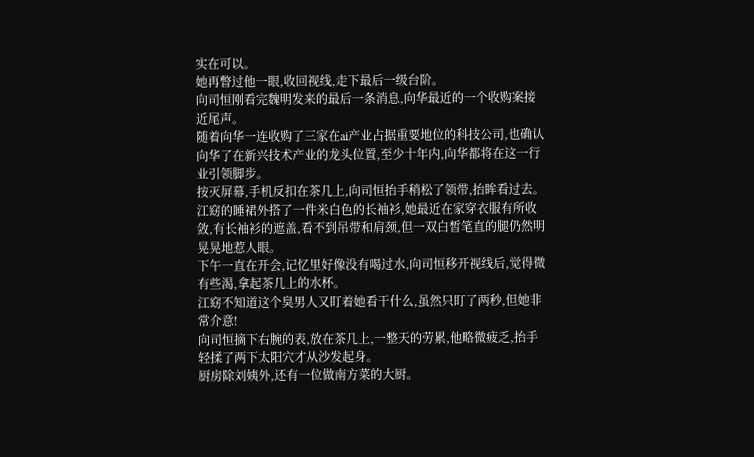实在可以。
她再瞥过他一眼,收回视线,走下最后一级台阶。
向司恒刚看完魏明发来的最后一条消息,向华最近的一个收购案接近尾声。
随着向华一连收购了三家在ai产业占据重要地位的科技公司,也确认向华了在新兴技术产业的龙头位置,至少十年内,向华都将在这一行业引领脚步。
按灭屏幕,手机反扣在茶几上,向司恒抬手稍松了领带,抬眸看过去。
江窈的睡裙外搭了一件米白色的长袖衫,她最近在家穿衣服有所收敛,有长袖衫的遮盖,看不到吊带和肩颈,但一双白皙笔直的腿仍然明晃晃地惹人眼。
下午一直在开会,记忆里好像没有喝过水,向司恒移开视线后,觉得微有些渴,拿起茶几上的水杯。
江窈不知道这个臭男人又盯着她看干什么,虽然只盯了两秒,但她非常介意!
向司恒摘下右腕的表,放在茶几上,一整天的劳累,他略微疲乏,抬手轻揉了两下太阳穴才从沙发起身。
厨房除刘姨外,还有一位做南方菜的大厨。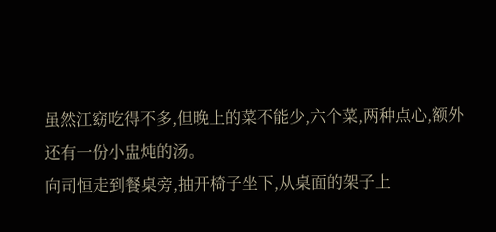虽然江窈吃得不多,但晚上的菜不能少,六个菜,两种点心,额外还有一份小盅炖的汤。
向司恒走到餐桌旁,抽开椅子坐下,从桌面的架子上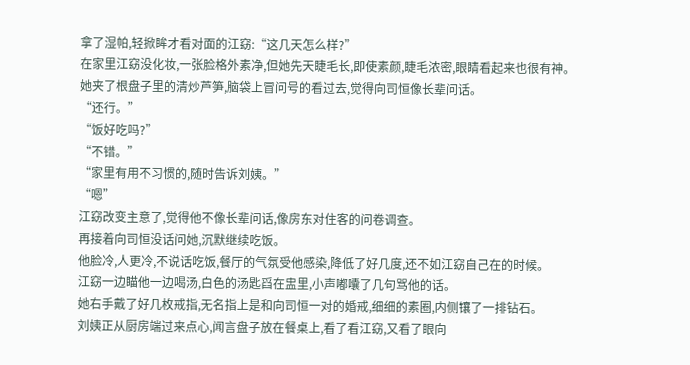拿了湿帕,轻掀眸才看对面的江窈:“这几天怎么样?”
在家里江窈没化妆,一张脸格外素净,但她先天睫毛长,即使素颜,睫毛浓密,眼睛看起来也很有神。
她夹了根盘子里的清炒芦笋,脑袋上冒问号的看过去,觉得向司恒像长辈问话。
“还行。”
“饭好吃吗?”
“不错。”
“家里有用不习惯的,随时告诉刘姨。”
“嗯”
江窈改变主意了,觉得他不像长辈问话,像房东对住客的问卷调查。
再接着向司恒没话问她,沉默继续吃饭。
他脸冷,人更冷,不说话吃饭,餐厅的气氛受他感染,降低了好几度,还不如江窈自己在的时候。
江窈一边瞄他一边喝汤,白色的汤匙舀在盅里,小声嘟囔了几句骂他的话。
她右手戴了好几枚戒指,无名指上是和向司恒一对的婚戒,细细的素圈,内侧镶了一排钻石。
刘姨正从厨房端过来点心,闻言盘子放在餐桌上,看了看江窈,又看了眼向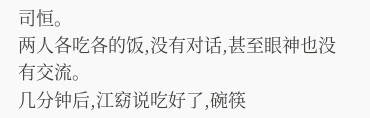司恒。
两人各吃各的饭,没有对话,甚至眼神也没有交流。
几分钟后,江窈说吃好了,碗筷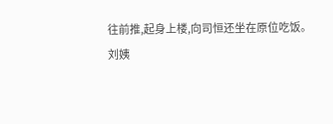往前推,起身上楼,向司恒还坐在原位吃饭。
刘姨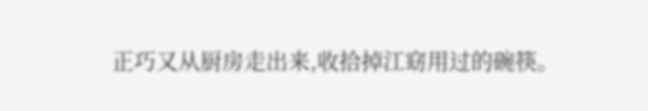正巧又从厨房走出来,收拾掉江窈用过的碗筷。